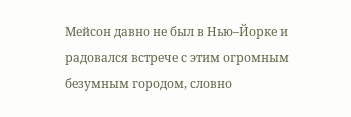Мейсон давно не был в Нью–Йорке и радовался встрече с этим огромным безумным городом, словно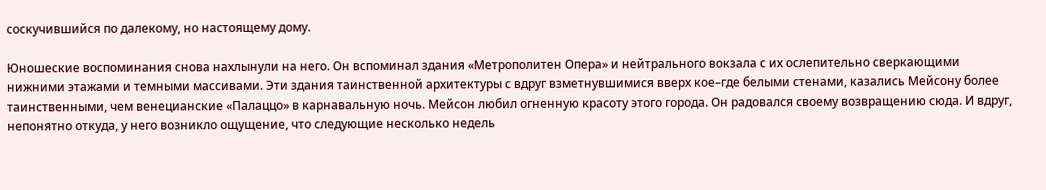соскучившийся по далекому, но настоящему дому.

Юношеские воспоминания снова нахлынули на него. Он вспоминал здания «Метрополитен Опера» и нейтрального вокзала с их ослепительно сверкающими нижними этажами и темными массивами. Эти здания таинственной архитектуры с вдруг взметнувшимися вверх кое–где белыми стенами, казались Мейсону более таинственными, чем венецианские «Палаццо» в карнавальную ночь. Мейсон любил огненную красоту этого города. Он радовался своему возвращению сюда. И вдруг, непонятно откуда, у него возникло ощущение, что следующие несколько недель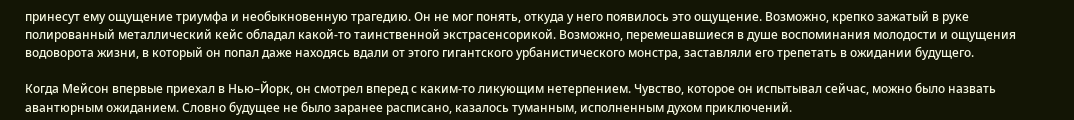принесут ему ощущение триумфа и необыкновенную трагедию. Он не мог понять, откуда у него появилось это ощущение. Возможно, крепко зажатый в руке полированный металлический кейс обладал какой‑то таинственной экстрасенсорикой. Возможно, перемешавшиеся в душе воспоминания молодости и ощущения водоворота жизни, в который он попал даже находясь вдали от этого гигантского урбанистического монстра, заставляли его трепетать в ожидании будущего.

Когда Мейсон впервые приехал в Нью–Йорк, он смотрел вперед с каким‑то ликующим нетерпением. Чувство, которое он испытывал сейчас, можно было назвать авантюрным ожиданием. Словно будущее не было заранее расписано, казалось туманным, исполненным духом приключений.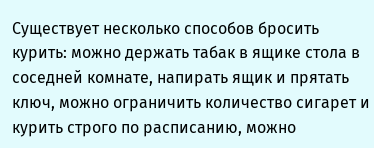Существует несколько способов бросить курить: можно держать табак в ящике стола в соседней комнате, напирать ящик и прятать ключ, можно ограничить количество сигарет и курить строго по расписанию, можно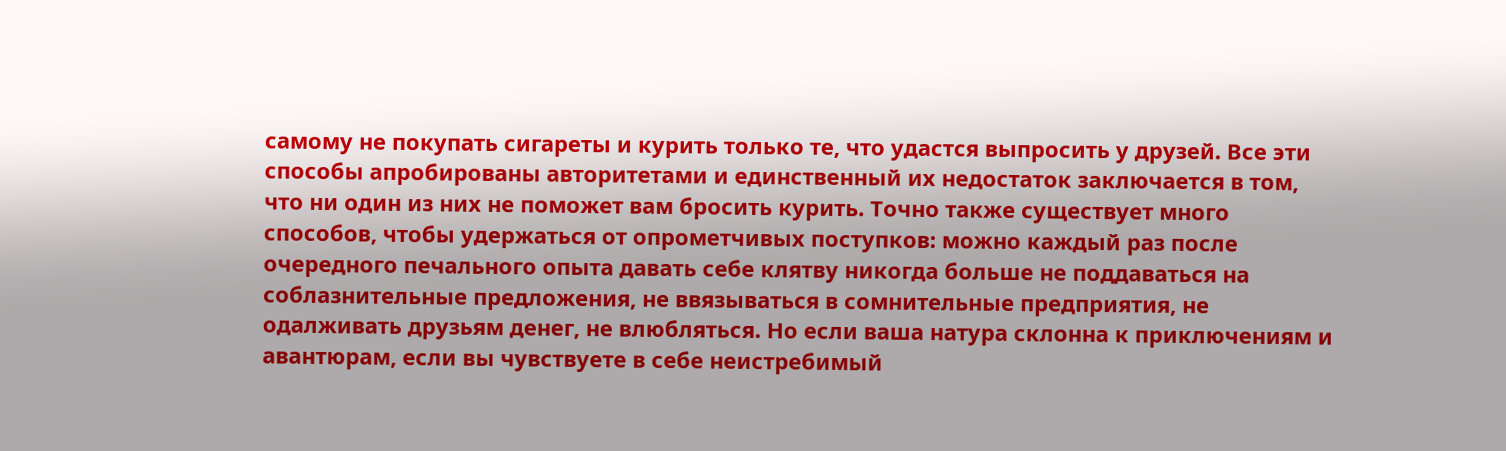самому не покупать сигареты и курить только те, что удастся выпросить у друзей. Все эти способы апробированы авторитетами и единственный их недостаток заключается в том, что ни один из них не поможет вам бросить курить. Точно также существует много способов, чтобы удержаться от опрометчивых поступков: можно каждый раз после очередного печального опыта давать себе клятву никогда больше не поддаваться на соблазнительные предложения, не ввязываться в сомнительные предприятия, не одалживать друзьям денег, не влюбляться. Но если ваша натура склонна к приключениям и авантюрам, если вы чувствуете в себе неистребимый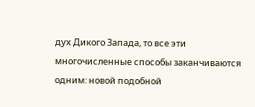дух Дикого Запада, то все эти многочисленные способы заканчиваются одним: новой подобной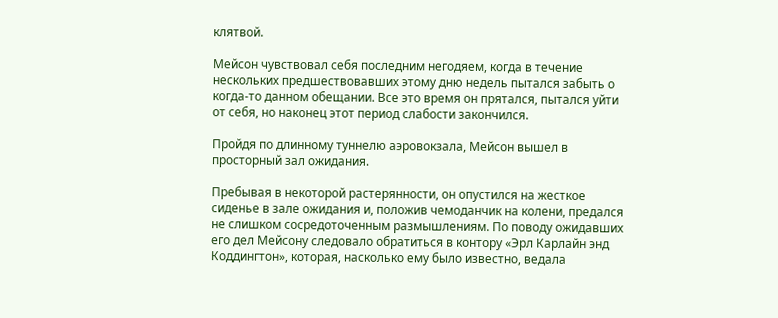клятвой.

Мейсон чувствовал себя последним негодяем, когда в течение нескольких предшествовавших этому дню недель пытался забыть о когда‑то данном обещании. Все это время он прятался, пытался уйти от себя, но наконец этот период слабости закончился.

Пройдя по длинному туннелю аэровокзала, Мейсон вышел в просторный зал ожидания.

Пребывая в некоторой растерянности, он опустился на жесткое сиденье в зале ожидания и, положив чемоданчик на колени, предался не слишком сосредоточенным размышлениям. По поводу ожидавших его дел Мейсону следовало обратиться в контору «Эрл Карлайн энд Коддингтон», которая, насколько ему было известно, ведала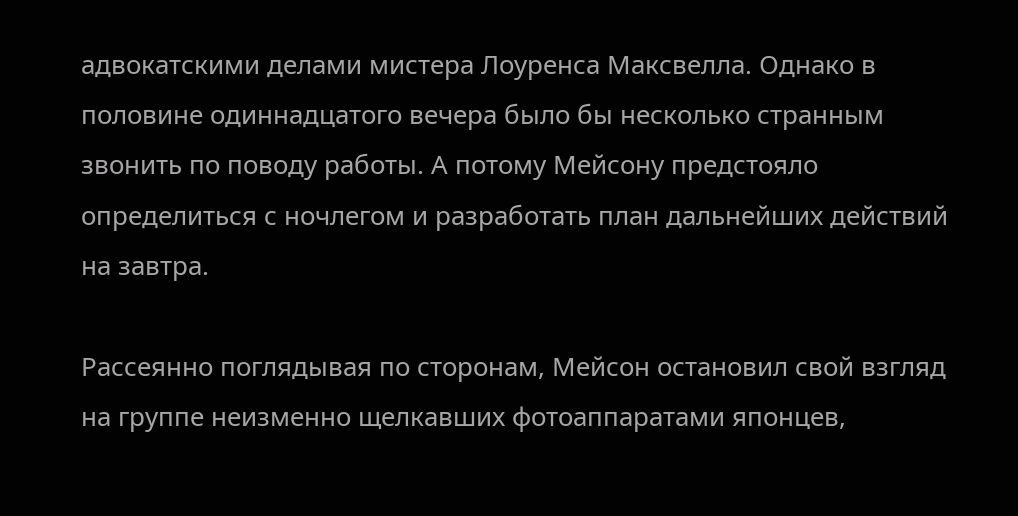адвокатскими делами мистера Лоуренса Максвелла. Однако в половине одиннадцатого вечера было бы несколько странным звонить по поводу работы. А потому Мейсону предстояло определиться с ночлегом и разработать план дальнейших действий на завтра.

Рассеянно поглядывая по сторонам, Мейсон остановил свой взгляд на группе неизменно щелкавших фотоаппаратами японцев,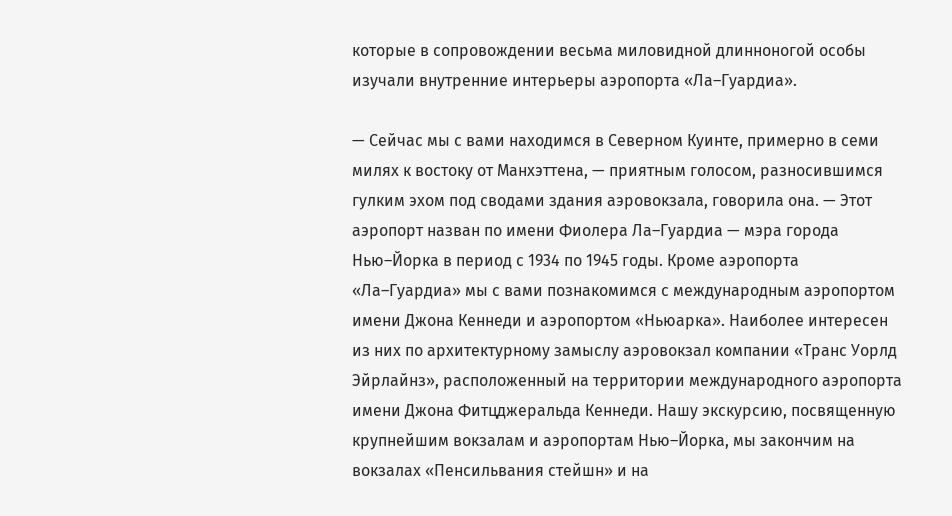которые в сопровождении весьма миловидной длинноногой особы изучали внутренние интерьеры аэропорта «Ла–Гуардиа».

— Сейчас мы с вами находимся в Северном Куинте, примерно в семи милях к востоку от Манхэттена, — приятным голосом, разносившимся гулким эхом под сводами здания аэровокзала, говорила она. — Этот аэропорт назван по имени Фиолера Ла–Гуардиа — мэра города Нью–Йорка в период с 1934 по 1945 годы. Кроме аэропорта «Ла–Гуардиа» мы с вами познакомимся с международным аэропортом имени Джона Кеннеди и аэропортом «Ньюарка». Наиболее интересен из них по архитектурному замыслу аэровокзал компании «Транс Уорлд Эйрлайнз», расположенный на территории международного аэропорта имени Джона Фитцджеральда Кеннеди. Нашу экскурсию, посвященную крупнейшим вокзалам и аэропортам Нью–Йорка, мы закончим на вокзалах «Пенсильвания стейшн» и на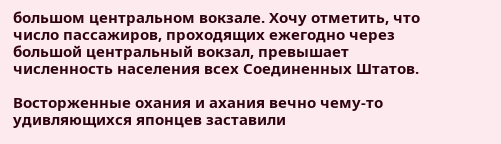большом центральном вокзале. Хочу отметить, что число пассажиров, проходящих ежегодно через большой центральный вокзал, превышает численность населения всех Соединенных Штатов.

Восторженные охания и ахания вечно чему‑то удивляющихся японцев заставили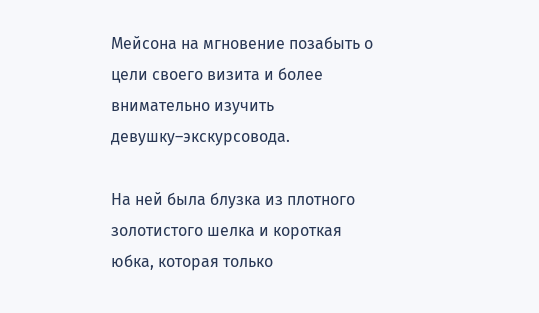Мейсона на мгновение позабыть о цели своего визита и более внимательно изучить девушку–экскурсовода.

На ней была блузка из плотного золотистого шелка и короткая юбка, которая только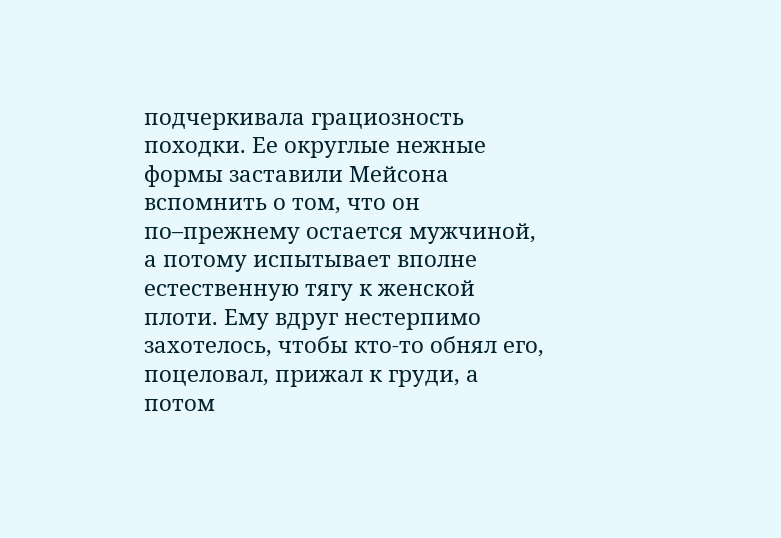подчеркивала грациозность походки. Ее округлые нежные формы заставили Мейсона вспомнить о том, что он по–прежнему остается мужчиной, а потому испытывает вполне естественную тягу к женской плоти. Ему вдруг нестерпимо захотелось, чтобы кто‑то обнял его, поцеловал, прижал к груди, а потом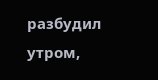разбудил утром,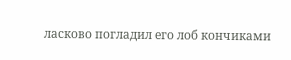ласково погладил его лоб кончиками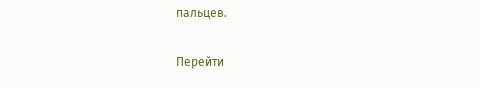пальцев.

Перейти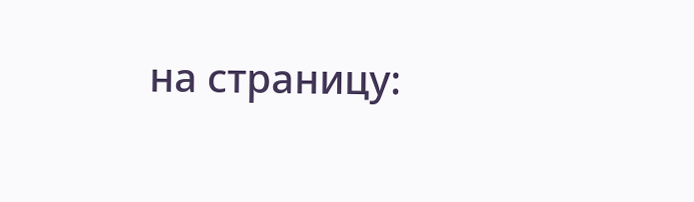на страницу: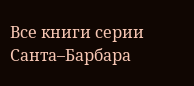Все книги серии Санта–Барбара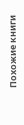Похожие книги